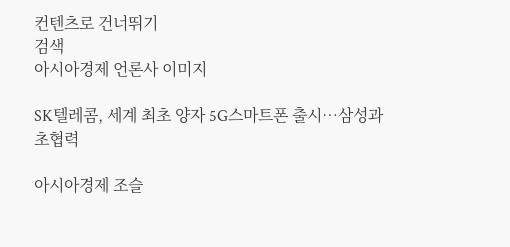컨텐츠로 건너뛰기
검색
아시아경제 언론사 이미지

SK텔레콤, 세계 최초 양자 5G스마트폰 출시…삼성과 초협력

아시아경제 조슬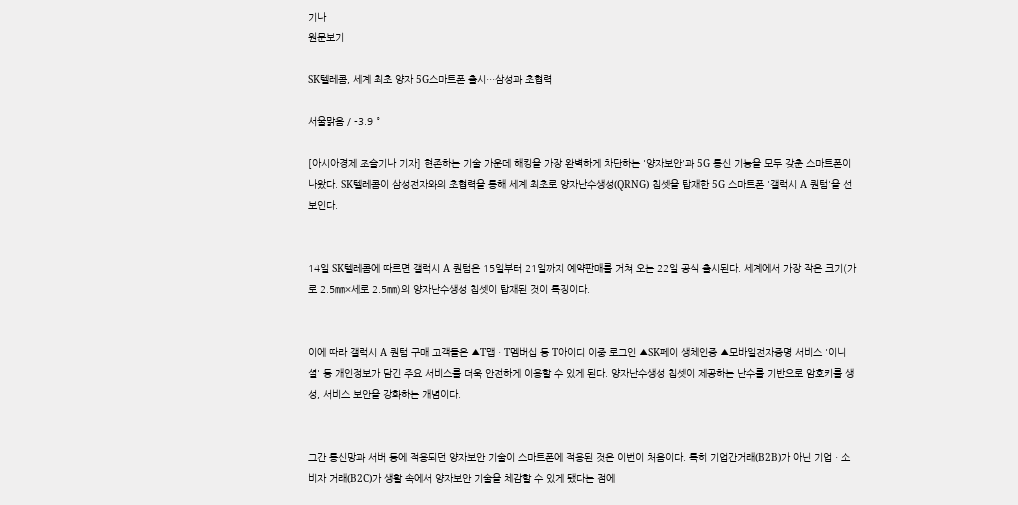기나
원문보기

SK텔레콤, 세계 최초 양자 5G스마트폰 출시…삼성과 초협력

서울맑음 / -3.9 °

[아시아경제 조슬기나 기자] 현존하는 기술 가운데 해킹을 가장 완벽하게 차단하는 '양자보안'과 5G 통신 기능을 모두 갖춘 스마트폰이 나왔다. SK텔레콤이 삼성전자와의 초협력을 통해 세계 최초로 양자난수생성(QRNG) 칩셋을 탑재한 5G 스마트폰 '갤럭시 A 퀀텀'을 선보인다.


14일 SK텔레콤에 따르면 갤럭시 A 퀀텀은 15일부터 21일까지 예약판매를 거쳐 오는 22일 공식 출시된다. 세계에서 가장 작은 크기(가로 2.5㎜×세로 2.5㎜)의 양자난수생성 칩셋이 탑재된 것이 특징이다.


이에 따라 갤럭시 A 퀀텀 구매 고객들은 ▲T맵ㆍT멤버십 등 T아이디 이중 로그인 ▲SK페이 생체인증 ▲모바일전자증명 서비스 '이니셜' 등 개인정보가 담긴 주요 서비스를 더욱 안전하게 이용할 수 있게 된다. 양자난수생성 칩셋이 제공하는 난수를 기반으로 암호키를 생성, 서비스 보안을 강화하는 개념이다.


그간 통신망과 서버 등에 적용되던 양자보안 기술이 스마트폰에 적용된 것은 이번이 처음이다. 특히 기업간거래(B2B)가 아닌 기업ㆍ소비자 거래(B2C)가 생활 속에서 양자보안 기술을 체감할 수 있게 됐다는 점에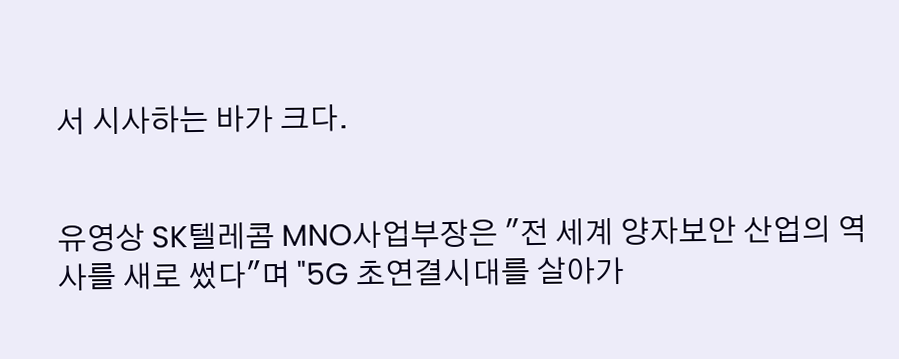서 시사하는 바가 크다.


유영상 SK텔레콤 MNO사업부장은 "전 세계 양자보안 산업의 역사를 새로 썼다"며 "5G 초연결시대를 살아가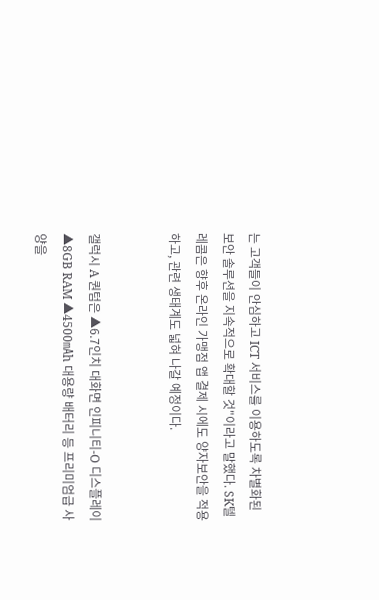는 고객들이 안심하고 ICT 서비스를 이용하도록 차별화된 보안 솔루션을 지속적으로 확대할 것"이라고 말했다. SK텔레콤은 향후 온라인 가맹점 앱 결제 시에도 양자보안을 적용하고, 관련 생태계도 넓혀 나갈 예정이다.


갤럭시 A 퀀텀은 ▲6.7인치 대화면 인피니티-O 디스플레이 ▲8GB RAM ▲4500㎃h 대용량 배터리 등 프리미엄급 사양을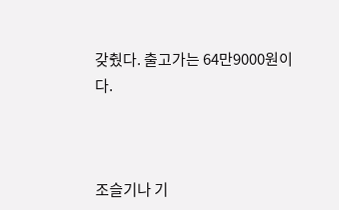갖췄다. 출고가는 64만9000원이다.



조슬기나 기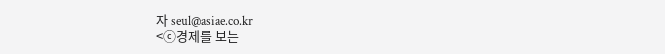자 seul@asiae.co.kr
<ⓒ경제를 보는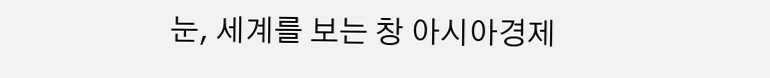눈, 세계를 보는 창 아시아경제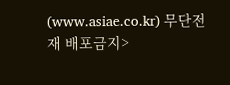(www.asiae.co.kr) 무단전재 배포금지>